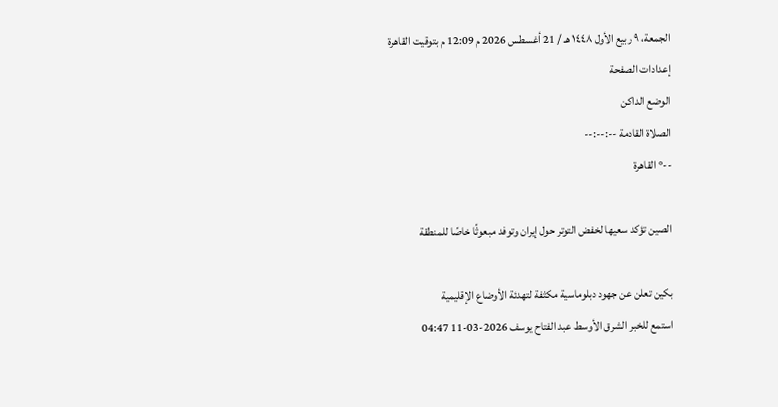الجمعة، ٩ ربيع الأول ١٤٤٨ هـ / 21 أغسطس 2026 م 12:09 م بتوقيت القاهرة
إعدادات الصفحة
الوضع الداكن
الصلاة القادمة --:--:--
--° القاهرة

الصين تؤكد سعيها لخفض التوتر حول إيران وتوفد مبعوثًا خاصًا للمنطقة

بكين تعلن عن جهود دبلوماسية مكثفة لتهدئة الأوضاع الإقليمية
استمع للخبر الشرق الأوسط عبد الفتاح يوسف 2026-03-11 04:47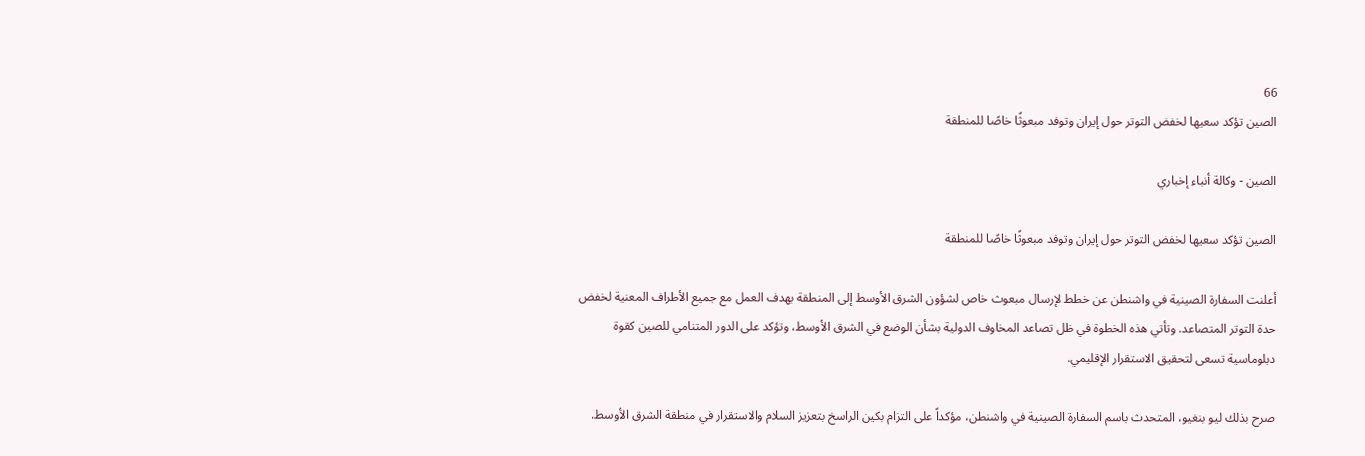66
الصين تؤكد سعيها لخفض التوتر حول إيران وتوفد مبعوثًا خاصًا للمنطقة

الصين - وكالة أنباء إخباري

الصين تؤكد سعيها لخفض التوتر حول إيران وتوفد مبعوثًا خاصًا للمنطقة

أعلنت السفارة الصينية في واشنطن عن خطط لإرسال مبعوث خاص لشؤون الشرق الأوسط إلى المنطقة بهدف العمل مع جميع الأطراف المعنية لخفض حدة التوتر المتصاعد. وتأتي هذه الخطوة في ظل تصاعد المخاوف الدولية بشأن الوضع في الشرق الأوسط، وتؤكد على الدور المتنامي للصين كقوة دبلوماسية تسعى لتحقيق الاستقرار الإقليمي.

صرح بذلك ليو بنغيو، المتحدث باسم السفارة الصينية في واشنطن، مؤكداً على التزام بكين الراسخ بتعزيز السلام والاستقرار في منطقة الشرق الأوسط.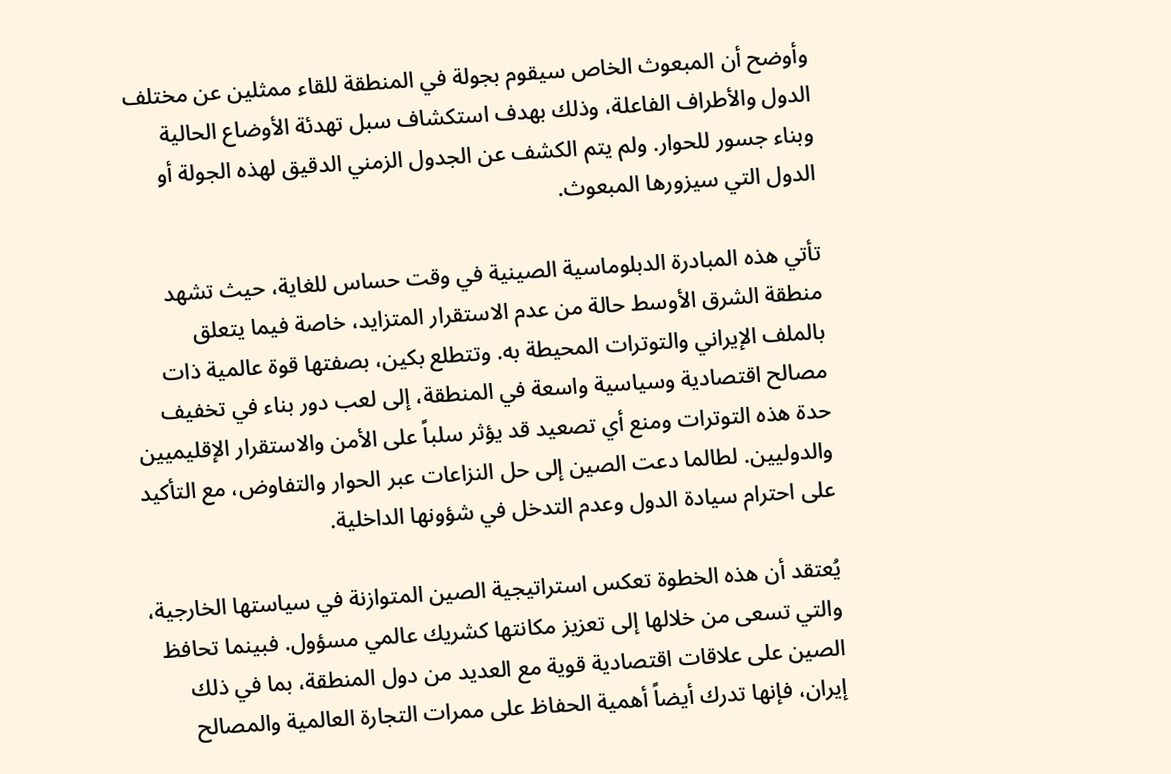وأوضح أن المبعوث الخاص سيقوم بجولة في المنطقة للقاء ممثلين عن مختلف الدول والأطراف الفاعلة، وذلك بهدف استكشاف سبل تهدئة الأوضاع الحالية وبناء جسور للحوار. ولم يتم الكشف عن الجدول الزمني الدقيق لهذه الجولة أو الدول التي سيزورها المبعوث.

تأتي هذه المبادرة الدبلوماسية الصينية في وقت حساس للغاية، حيث تشهد منطقة الشرق الأوسط حالة من عدم الاستقرار المتزايد، خاصة فيما يتعلق بالملف الإيراني والتوترات المحيطة به. وتتطلع بكين، بصفتها قوة عالمية ذات مصالح اقتصادية وسياسية واسعة في المنطقة، إلى لعب دور بناء في تخفيف حدة هذه التوترات ومنع أي تصعيد قد يؤثر سلباً على الأمن والاستقرار الإقليميين والدوليين. لطالما دعت الصين إلى حل النزاعات عبر الحوار والتفاوض، مع التأكيد على احترام سيادة الدول وعدم التدخل في شؤونها الداخلية.

يُعتقد أن هذه الخطوة تعكس استراتيجية الصين المتوازنة في سياستها الخارجية، والتي تسعى من خلالها إلى تعزيز مكانتها كشريك عالمي مسؤول. فبينما تحافظ الصين على علاقات اقتصادية قوية مع العديد من دول المنطقة، بما في ذلك إيران، فإنها تدرك أيضاً أهمية الحفاظ على ممرات التجارة العالمية والمصالح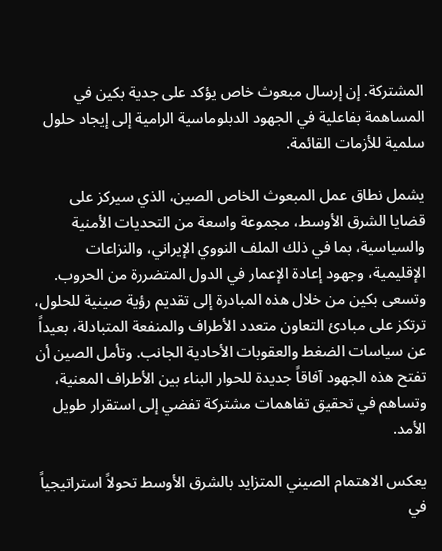المشتركة. إن إرسال مبعوث خاص يؤكد على جدية بكين في المساهمة بفاعلية في الجهود الدبلوماسية الرامية إلى إيجاد حلول سلمية للأزمات القائمة.

يشمل نطاق عمل المبعوث الخاص الصين، الذي سيركز على قضايا الشرق الأوسط، مجموعة واسعة من التحديات الأمنية والسياسية، بما في ذلك الملف النووي الإيراني، والنزاعات الإقليمية، وجهود إعادة الإعمار في الدول المتضررة من الحروب. وتسعى بكين من خلال هذه المبادرة إلى تقديم رؤية صينية للحلول، ترتكز على مبادئ التعاون متعدد الأطراف والمنفعة المتبادلة، بعيداً عن سياسات الضغط والعقوبات الأحادية الجانب. وتأمل الصين أن تفتح هذه الجهود آفاقاً جديدة للحوار البناء بين الأطراف المعنية، وتساهم في تحقيق تفاهمات مشتركة تفضي إلى استقرار طويل الأمد.

يعكس الاهتمام الصيني المتزايد بالشرق الأوسط تحولاً استراتيجياً في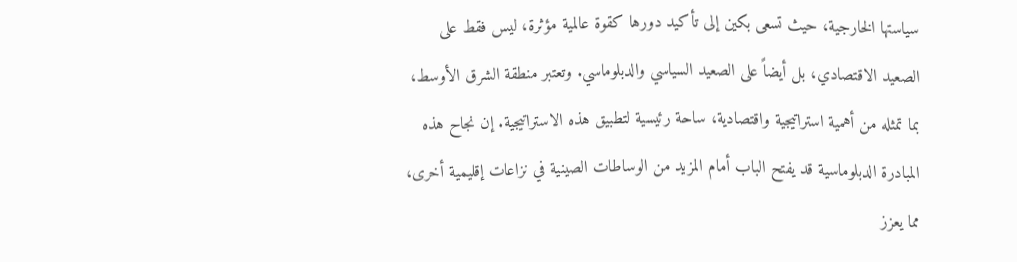سياستها الخارجية، حيث تسعى بكين إلى تأكيد دورها كقوة عالمية مؤثرة، ليس فقط على الصعيد الاقتصادي، بل أيضاً على الصعيد السياسي والدبلوماسي. وتعتبر منطقة الشرق الأوسط، بما تمثله من أهمية استراتيجية واقتصادية، ساحة رئيسية لتطبيق هذه الاستراتيجية. إن نجاح هذه المبادرة الدبلوماسية قد يفتح الباب أمام المزيد من الوساطات الصينية في نزاعات إقليمية أخرى، مما يعزز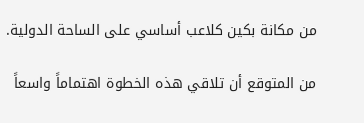من مكانة بكين كلاعب أساسي على الساحة الدولية.

من المتوقع أن تلاقي هذه الخطوة اهتماماً واسعاً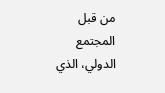من قبل المجتمع الدولي، الذي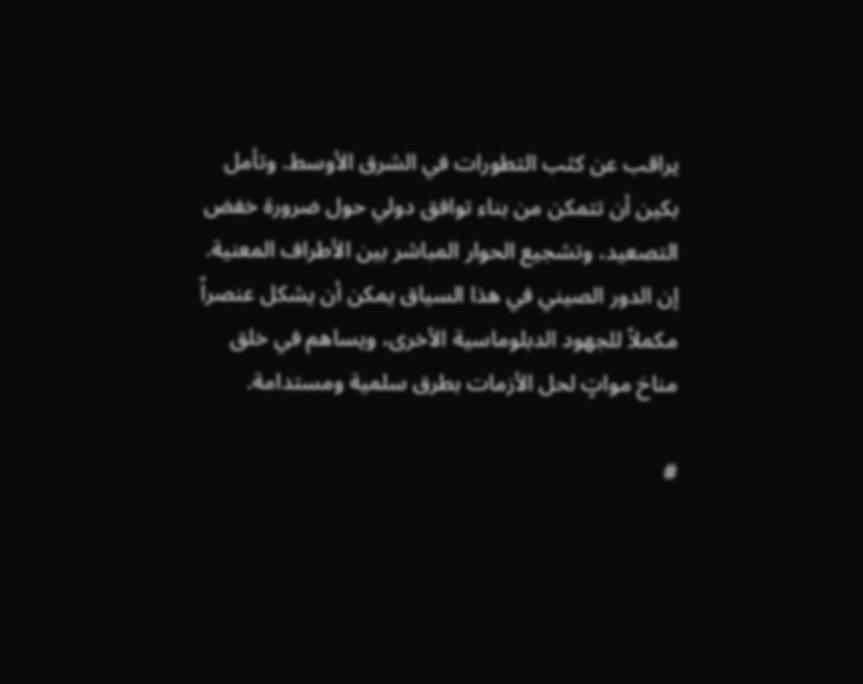يراقب عن كثب التطورات في الشرق الأوسط. وتأمل بكين أن تتمكن من بناء توافق دولي حول ضرورة خفض التصعيد، وتشجيع الحوار المباشر بين الأطراف المعنية. إن الدور الصيني في هذا السياق يمكن أن يشكل عنصراً مكملاً للجهود الدبلوماسية الأخرى، ويساهم في خلق مناخ مواتٍ لحل الأزمات بطرق سلمية ومستدامة.

#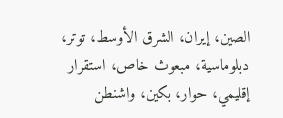الصين، إيران، الشرق الأوسط، توتر، دبلوماسية، مبعوث خاص، استقرار إقليمي، حوار، بكين، واشنطن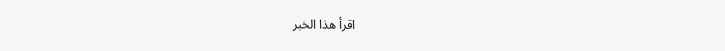اقرأ هذا الخبر